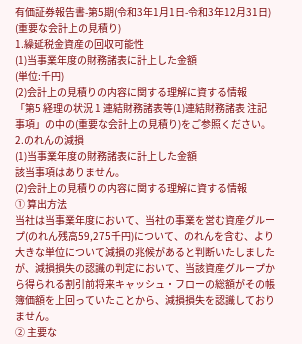有価証券報告書-第5期(令和3年1月1日-令和3年12月31日)
(重要な会計上の見積り)
1.繰延税金資産の回収可能性
(1)当事業年度の財務諸表に計上した金額
(単位:千円)
(2)会計上の見積りの内容に関する理解に資する情報
「第5 経理の状況 1 連結財務諸表等(1)連結財務諸表 注記事項」の中の(重要な会計上の見積り)をご参照ください。
2.のれんの減損
(1)当事業年度の財務諸表に計上した金額
該当事項はありません。
(2)会計上の見積りの内容に関する理解に資する情報
① 算出方法
当社は当事業年度において、当社の事業を営む資産グループ(のれん残高59,275千円)について、のれんを含む、より大きな単位について減損の兆候があると判断いたしましたが、減損損失の認識の判定において、当該資産グループから得られる割引前将来キャッシュ・フローの総額がその帳簿価額を上回っていたことから、減損損失を認識しておりません。
② 主要な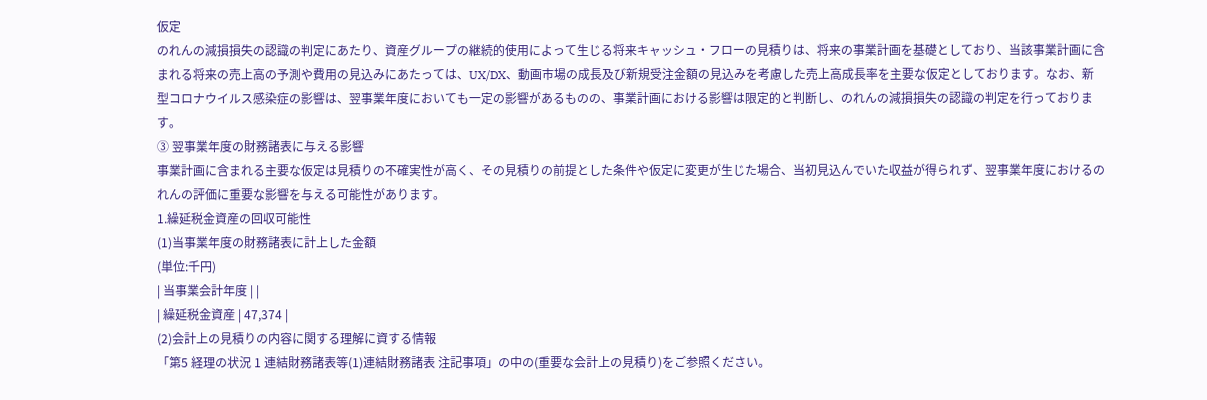仮定
のれんの減損損失の認識の判定にあたり、資産グループの継続的使用によって生じる将来キャッシュ・フローの見積りは、将来の事業計画を基礎としており、当該事業計画に含まれる将来の売上高の予測や費用の見込みにあたっては、UX/DX、動画市場の成長及び新規受注金額の見込みを考慮した売上高成長率を主要な仮定としております。なお、新型コロナウイルス感染症の影響は、翌事業年度においても一定の影響があるものの、事業計画における影響は限定的と判断し、のれんの減損損失の認識の判定を行っております。
③ 翌事業年度の財務諸表に与える影響
事業計画に含まれる主要な仮定は見積りの不確実性が高く、その見積りの前提とした条件や仮定に変更が生じた場合、当初見込んでいた収益が得られず、翌事業年度におけるのれんの評価に重要な影響を与える可能性があります。
1.繰延税金資産の回収可能性
(1)当事業年度の財務諸表に計上した金額
(単位:千円)
| 当事業会計年度 | |
| 繰延税金資産 | 47,374 |
(2)会計上の見積りの内容に関する理解に資する情報
「第5 経理の状況 1 連結財務諸表等(1)連結財務諸表 注記事項」の中の(重要な会計上の見積り)をご参照ください。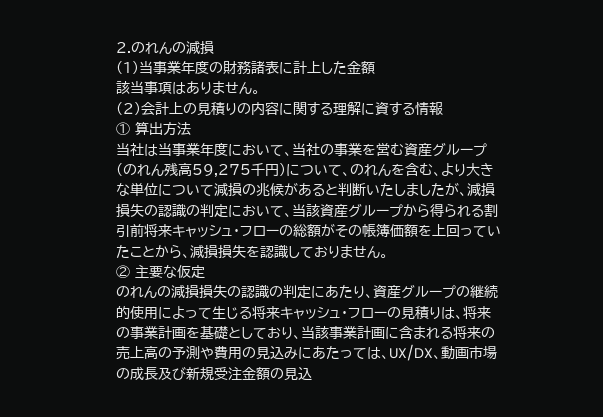2.のれんの減損
(1)当事業年度の財務諸表に計上した金額
該当事項はありません。
(2)会計上の見積りの内容に関する理解に資する情報
① 算出方法
当社は当事業年度において、当社の事業を営む資産グループ(のれん残高59,275千円)について、のれんを含む、より大きな単位について減損の兆候があると判断いたしましたが、減損損失の認識の判定において、当該資産グループから得られる割引前将来キャッシュ・フローの総額がその帳簿価額を上回っていたことから、減損損失を認識しておりません。
② 主要な仮定
のれんの減損損失の認識の判定にあたり、資産グループの継続的使用によって生じる将来キャッシュ・フローの見積りは、将来の事業計画を基礎としており、当該事業計画に含まれる将来の売上高の予測や費用の見込みにあたっては、UX/DX、動画市場の成長及び新規受注金額の見込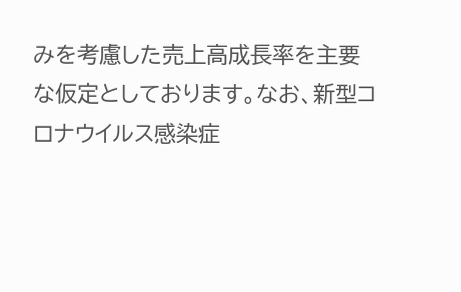みを考慮した売上高成長率を主要な仮定としております。なお、新型コロナウイルス感染症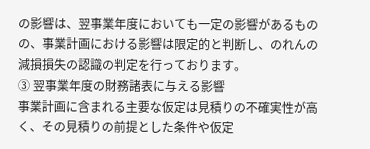の影響は、翌事業年度においても一定の影響があるものの、事業計画における影響は限定的と判断し、のれんの減損損失の認識の判定を行っております。
③ 翌事業年度の財務諸表に与える影響
事業計画に含まれる主要な仮定は見積りの不確実性が高く、その見積りの前提とした条件や仮定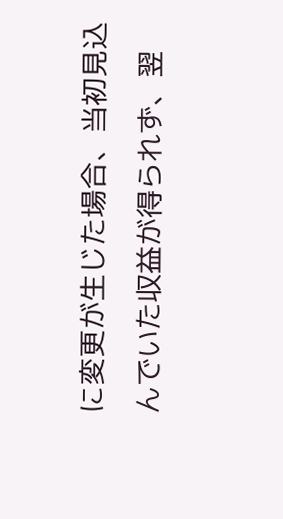に変更が生じた場合、当初見込んでいた収益が得られず、翌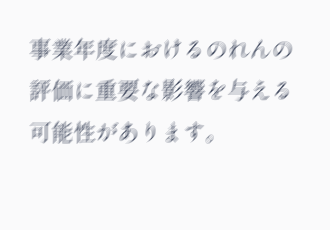事業年度におけるのれんの評価に重要な影響を与える可能性があります。